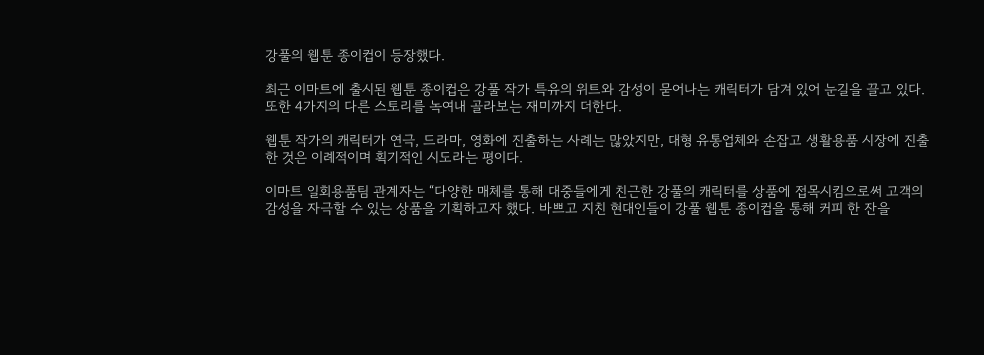강풀의 웹툰 종이컵이 등장했다.

최근 이마트에 출시된 웹툰 종이컵은 강풀 작가 특유의 위트와 감성이 묻어나는 캐릭터가 담겨 있어 눈길을 끌고 있다. 또한 4가지의 다른 스토리를 녹여내 골라보는 재미까지 더한다.

웹툰 작가의 캐릭터가 연극, 드라마, 영화에 진출하는 사례는 많았지만, 대형 유통업체와 손잡고 생활용품 시장에 진출한 것은 이례적이며 획기적인 시도라는 평이다.

이마트 일회용품팀 관계자는 “다양한 매체를 통해 대중들에게 친근한 강풀의 캐릭터를 상품에 접목시킴으로써 고객의 감성을 자극할 수 있는 상품을 기획하고자 했다. 바쁘고 지친 현대인들이 강풀 웹툰 종이컵을 통해 커피 한 잔을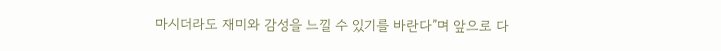마시더라도 재미와 감성을 느낄 수 있기를 바란다”며 앞으로 다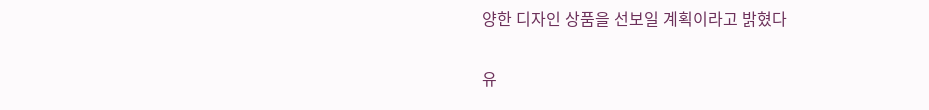양한 디자인 상품을 선보일 계획이라고 밝혔다

유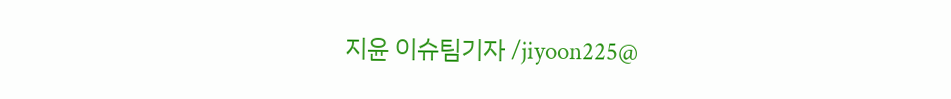지윤 이슈팀기자 /jiyoon225@